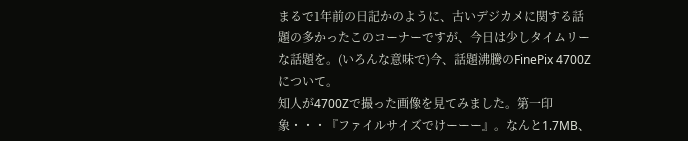まるで1年前の日記かのように、古いデジカメに関する話題の多かったこのコーナーですが、今日は少しタイムリーな話題を。(いろんな意味で)今、話題沸騰のFinePix 4700Zについて。
知人が4700Zで撮った画像を見てみました。第一印象・・・『ファイルサイズでけーーー』。なんと1.7MB、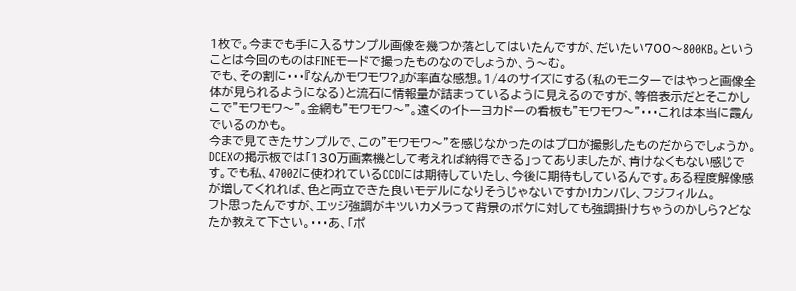1枚で。今までも手に入るサンプル画像を幾つか落としてはいたんですが、だいたい700〜800KB。ということは今回のものはFINEモードで撮ったものなのでしょうか、う〜む。
でも、その割に・・・『なんかモワモワ?』が率直な感想。1/4のサイズにする(私のモニターではやっと画像全体が見られるようになる)と流石に情報量が詰まっているように見えるのですが、等倍表示だとそこかしこで"モワモワ〜"。金網も"モワモワ〜"。遠くのイトーヨカドーの看板も"モワモワ〜"・・・これは本当に霞んでいるのかも。
今まで見てきたサンプルで、この"モワモワ〜"を感じなかったのはプロが撮影したものだからでしょうか。DCEXの掲示板では「130万画素機として考えれば納得できる」ってありましたが、肯けなくもない感じです。でも私、4700Zに使われているCCDには期待していたし、今後に期待もしているんです。ある程度解像感が増してくれれば、色と両立できた良いモデルになりそうじゃないですか!カンバレ、フジフィルム。
フト思ったんですが、エッジ強調がキツいカメラって背景のボケに対しても強調掛けちゃうのかしら?どなたか教えて下さい。・・・あ、「ポ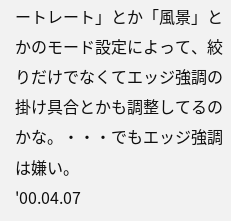ートレート」とか「風景」とかのモード設定によって、絞りだけでなくてエッジ強調の掛け具合とかも調整してるのかな。・・・でもエッジ強調は嫌い。
'00.04.07